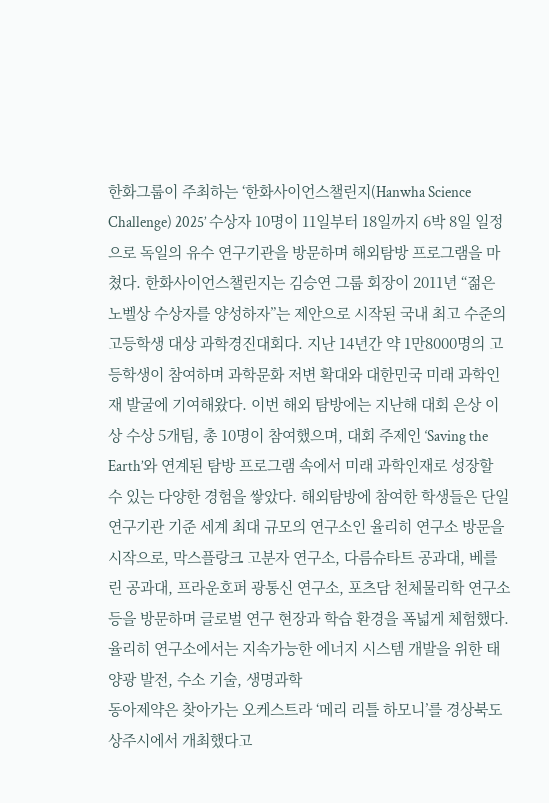한화그룹이 주최하는 ‘한화사이언스챌린지(Hanwha Science Challenge) 2025’ 수상자 10명이 11일부터 18일까지 6박 8일 일정으로 독일의 유수 연구기관을 방문하며 해외탐방 프로그램을 마쳤다. 한화사이언스챌린지는 김승연 그룹 회장이 2011년 “젊은 노벨상 수상자를 양성하자”는 제안으로 시작된 국내 최고 수준의 고등학생 대상 과학경진대회다. 지난 14년간 약 1만8000명의 고등학생이 참여하며 과학문화 저변 확대와 대한민국 미래 과학인재 발굴에 기여해왔다. 이번 해외 탐방에는 지난해 대회 은상 이상 수상 5개팀, 총 10명이 참여했으며, 대회 주제인 ‘Saving the Earth’와 연계된 탐방 프로그램 속에서 미래 과학인재로 성장할 수 있는 다양한 경험을 쌓았다. 해외탐방에 참여한 학생들은 단일 연구기관 기준 세계 최대 규모의 연구소인 율리히 연구소 방문을 시작으로, 막스플랑크 고분자 연구소, 다름슈타트 공과대, 베를린 공과대, 프라운호퍼 광통신 연구소, 포츠담 천체물리학 연구소 등을 방문하며 글로벌 연구 현장과 학습 환경을 폭넓게 체험했다. 율리히 연구소에서는 지속가능한 에너지 시스템 개발을 위한 태양광 발전, 수소 기술, 생명과학
동아제약은 찾아가는 오케스트라 ‘메리 리틀 하모니’를 경상북도 상주시에서 개최했다고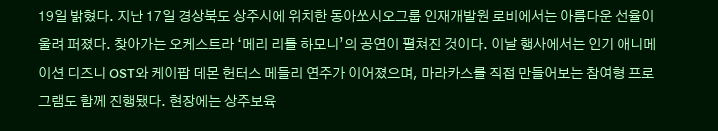19일 밝혔다. 지난 17일 경상북도 상주시에 위치한 동아쏘시오그룹 인재개발원 로비에서는 아름다운 선율이 울려 퍼졌다. 찾아가는 오케스트라 ‘메리 리틀 하모니’의 공연이 펼쳐진 것이다. 이날 행사에서는 인기 애니메이션 디즈니 OST와 케이팝 데몬 헌터스 메들리 연주가 이어졌으며, 마라카스를 직접 만들어보는 참여형 프로그램도 함께 진행됐다. 현장에는 상주보육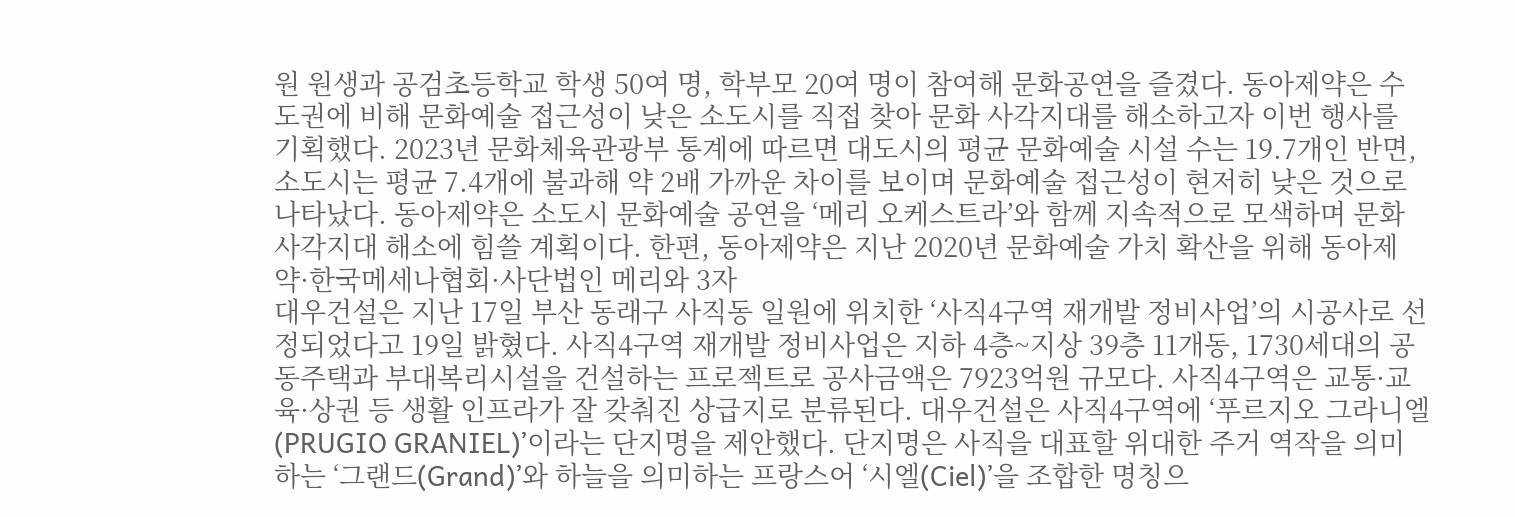원 원생과 공검초등학교 학생 50여 명, 학부모 20여 명이 참여해 문화공연을 즐겼다. 동아제약은 수도권에 비해 문화예술 접근성이 낮은 소도시를 직접 찾아 문화 사각지대를 해소하고자 이번 행사를 기획했다. 2023년 문화체육관광부 통계에 따르면 대도시의 평균 문화예술 시설 수는 19.7개인 반면, 소도시는 평균 7.4개에 불과해 약 2배 가까운 차이를 보이며 문화예술 접근성이 현저히 낮은 것으로 나타났다. 동아제약은 소도시 문화예술 공연을 ‘메리 오케스트라’와 함께 지속적으로 모색하며 문화 사각지대 해소에 힘쓸 계획이다. 한편, 동아제약은 지난 2020년 문화예술 가치 확산을 위해 동아제약·한국메세나협회·사단법인 메리와 3자
대우건설은 지난 17일 부산 동래구 사직동 일원에 위치한 ‘사직4구역 재개발 정비사업’의 시공사로 선정되었다고 19일 밝혔다. 사직4구역 재개발 정비사업은 지하 4층~지상 39층 11개동, 1730세대의 공동주택과 부대복리시설을 건설하는 프로젝트로 공사금액은 7923억원 규모다. 사직4구역은 교통·교육·상권 등 생활 인프라가 잘 갖춰진 상급지로 분류된다. 대우건설은 사직4구역에 ‘푸르지오 그라니엘(PRUGIO GRANIEL)’이라는 단지명을 제안했다. 단지명은 사직을 대표할 위대한 주거 역작을 의미하는 ‘그랜드(Grand)’와 하늘을 의미하는 프랑스어 ‘시엘(Ciel)’을 조합한 명칭으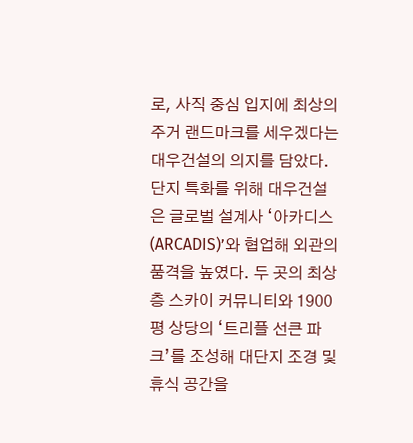로, 사직 중심 입지에 최상의 주거 랜드마크를 세우겠다는 대우건설의 의지를 담았다. 단지 특화를 위해 대우건설은 글로벌 설계사 ‘아카디스(ARCADIS)’와 협업해 외관의 품격을 높였다. 두 곳의 최상층 스카이 커뮤니티와 1900평 상당의 ‘트리플 선큰 파크’를 조성해 대단지 조경 및 휴식 공간을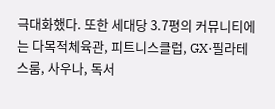극대화했다. 또한 세대당 3.7평의 커뮤니티에는 다목적체육관, 피트니스클럽, GX·필라테스룸, 사우나, 독서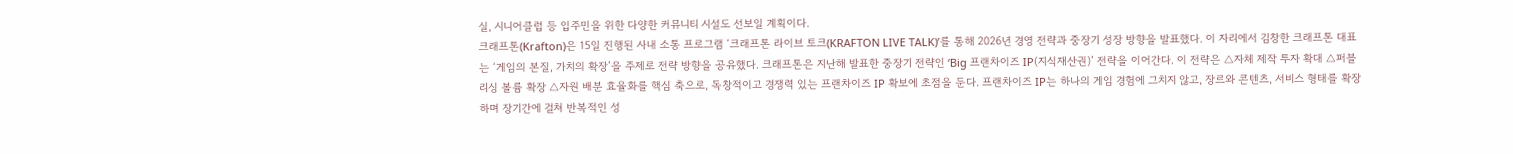실, 시니어클럽 등 입주민을 위한 다양한 커뮤니티 시설도 선보일 계획이다.
크래프톤(Krafton)은 15일 진행된 사내 소통 프로그램 ‘크래프톤 라이브 토크(KRAFTON LIVE TALK)’를 통해 2026년 경영 전략과 중장기 성장 방향을 발표했다. 이 자리에서 김창한 크래프톤 대표는 ‘게임의 본질, 가치의 확장’을 주제로 전략 방향을 공유했다. 크래프톤은 지난해 발표한 중장기 전략인 ‘Big 프랜차이즈 IP(지식재산권)’ 전략을 이어간다. 이 전략은 △자체 제작 투자 확대 △퍼블리싱 볼륨 확장 △자원 배분 효율화를 핵심 축으로, 독창적이고 경쟁력 있는 프랜차이즈 IP 확보에 초점을 둔다. 프랜차이즈 IP는 하나의 게임 경험에 그치지 않고, 장르와 콘텐츠, 서비스 형태를 확장하며 장기간에 걸쳐 반복적인 성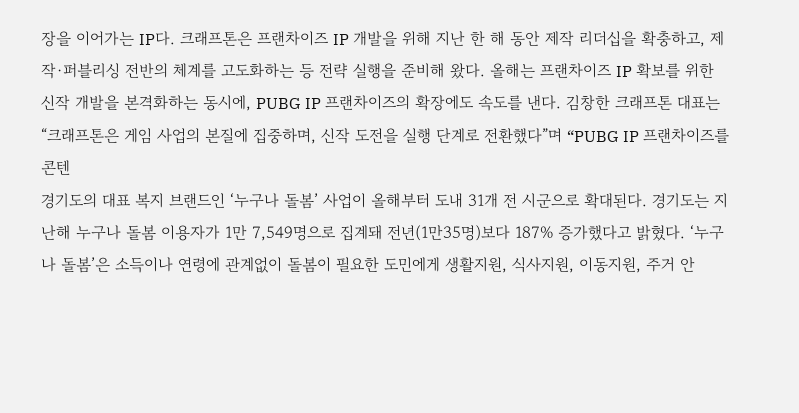장을 이어가는 IP다. 크래프톤은 프랜차이즈 IP 개발을 위해 지난 한 해 동안 제작 리더십을 확충하고, 제작·퍼블리싱 전반의 체계를 고도화하는 등 전략 실행을 준비해 왔다. 올해는 프랜차이즈 IP 확보를 위한 신작 개발을 본격화하는 동시에, PUBG IP 프랜차이즈의 확장에도 속도를 낸다. 김창한 크래프톤 대표는 “크래프톤은 게임 사업의 본질에 집중하며, 신작 도전을 실행 단계로 전환했다”며 “PUBG IP 프랜차이즈를 콘텐
경기도의 대표 복지 브랜드인 ‘누구나 돌봄’ 사업이 올해부터 도내 31개 전 시군으로 확대된다. 경기도는 지난해 누구나 돌봄 이용자가 1만 7,549명으로 집계돼 전년(1만35명)보다 187% 증가했다고 밝혔다. ‘누구나 돌봄’은 소득이나 연령에 관계없이 돌봄이 필요한 도민에게 생활지원, 식사지원, 이동지원, 주거 안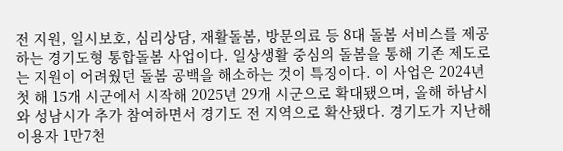전 지원, 일시보호, 심리상담, 재활돌봄, 방문의료 등 8대 돌봄 서비스를 제공하는 경기도형 통합돌봄 사업이다. 일상생활 중심의 돌봄을 통해 기존 제도로는 지원이 어려웠던 돌봄 공백을 해소하는 것이 특징이다. 이 사업은 2024년 첫 해 15개 시군에서 시작해 2025년 29개 시군으로 확대됐으며, 올해 하남시와 성남시가 추가 참여하면서 경기도 전 지역으로 확산됐다. 경기도가 지난해 이용자 1만7천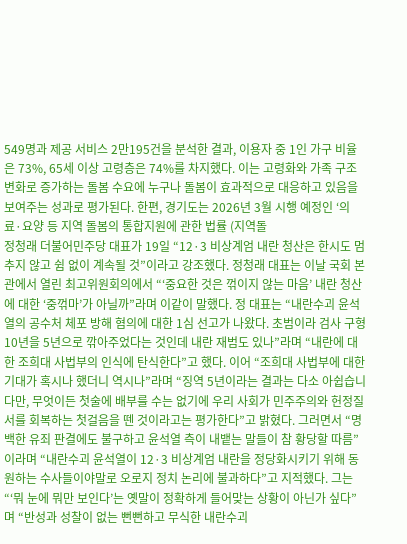549명과 제공 서비스 2만195건을 분석한 결과, 이용자 중 1인 가구 비율은 73%, 65세 이상 고령층은 74%를 차지했다. 이는 고령화와 가족 구조 변화로 증가하는 돌봄 수요에 누구나 돌봄이 효과적으로 대응하고 있음을 보여주는 성과로 평가된다. 한편, 경기도는 2026년 3월 시행 예정인 ‘의료·요양 등 지역 돌봄의 통합지원에 관한 법률 (지역돌
정청래 더불어민주당 대표가 19일 “12·3 비상계엄 내란 청산은 한시도 멈추지 않고 쉼 없이 계속될 것”이라고 강조했다. 정청래 대표는 이날 국회 본관에서 열린 최고위원회의에서 “‘중요한 것은 꺾이지 않는 마음’ 내란 청산에 대한 ‘중꺾마’가 아닐까”라며 이같이 말했다. 정 대표는 “내란수괴 윤석열의 공수처 체포 방해 혐의에 대한 1심 선고가 나왔다. 초범이라 검사 구형 10년을 5년으로 깎아주었다는 것인데 내란 재범도 있나”라며 “내란에 대한 조희대 사법부의 인식에 탄식한다”고 했다. 이어 “조희대 사법부에 대한 기대가 혹시나 했더니 역시나”라며 “징역 5년이라는 결과는 다소 아쉽습니다만, 무엇이든 첫술에 배부를 수는 없기에 우리 사회가 민주주의와 헌정질서를 회복하는 첫걸음을 뗀 것이라고는 평가한다”고 밝혔다. 그러면서 “명백한 유죄 판결에도 불구하고 윤석열 측이 내뱉는 말들이 참 황당할 따름”이라며 “내란수괴 윤석열이 12·3 비상계엄 내란을 정당화시키기 위해 동원하는 수사들이야말로 오로지 정치 논리에 불과하다”고 지적했다. 그는 “‘뭐 눈에 뭐만 보인다’는 옛말이 정확하게 들어맞는 상황이 아닌가 싶다”며 “반성과 성찰이 없는 뻔뻔하고 무식한 내란수괴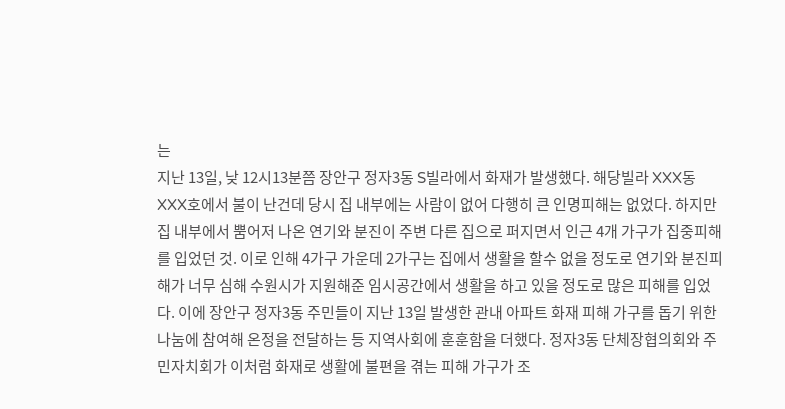는
지난 13일, 낮 12시13분쯤 장안구 정자3동 S빌라에서 화재가 발생했다. 해당빌라 XXX동 XXX호에서 불이 난건데 당시 집 내부에는 사람이 없어 다행히 큰 인명피해는 없었다. 하지만 집 내부에서 뿜어저 나온 연기와 분진이 주변 다른 집으로 퍼지면서 인근 4개 가구가 집중피해를 입었던 것. 이로 인해 4가구 가운데 2가구는 집에서 생활을 할수 없을 정도로 연기와 분진피해가 너무 심해 수원시가 지원해준 임시공간에서 생활을 하고 있을 정도로 많은 피해를 입었다. 이에 장안구 정자3동 주민들이 지난 13일 발생한 관내 아파트 화재 피해 가구를 돕기 위한 나눔에 참여해 온정을 전달하는 등 지역사회에 훈훈함을 더했다. 정자3동 단체장협의회와 주민자치회가 이처럼 화재로 생활에 불편을 겪는 피해 가구가 조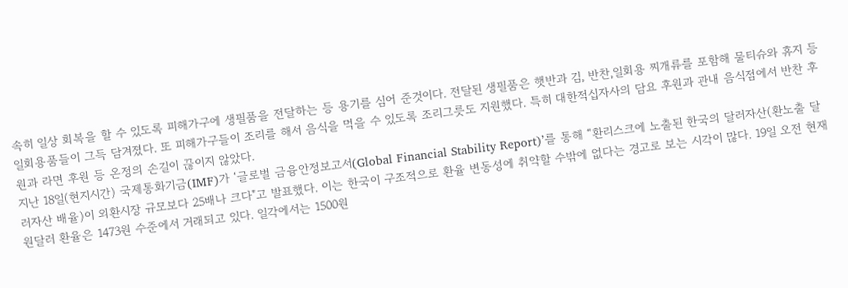속히 일상 회복을 할 수 있도록 피해가구에 생필품을 전달하는 등 용기를 심어 준것이다. 전달된 생필품은 햇반과 김, 반찬,일회용 찌개류를 포함해 물티슈와 휴지 등 일회용품들이 그득 담겨졌다. 또 피해가구들이 조리를 해서 음식을 먹을 수 있도록 조리그릇도 지원했다. 특히 대한적십자사의 담요 후원과 관내 음식점에서 반찬 후원과 라면 후원 등 온정의 손길이 끊이지 않았다.
지난 18일(현지시간) 국제통화기금(IMF)가 ‘글로벌 금융안정보고서(Global Financial Stability Report)’를 통해 “환리스크에 노출된 한국의 달러자산(환노출 달러자산 배율)이 외환시장 규모보다 25배나 크다"고 발표했다. 이는 한국이 구조적으로 환율 변동성에 취약할 수밖에 없다는 경고로 보는 시각이 많다. 19일 오전 현재 원달러 환율은 1473원 수준에서 거래되고 있다. 일각에서는 1500원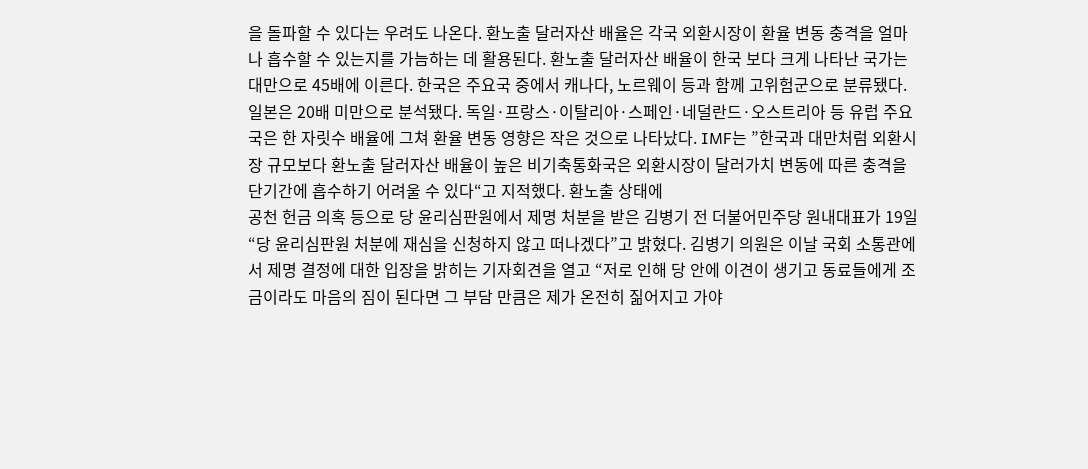을 돌파할 수 있다는 우려도 나온다. 환노출 달러자산 배율은 각국 외환시장이 환율 변동 충격을 얼마나 흡수할 수 있는지를 가늠하는 데 활용된다. 환노출 달러자산 배율이 한국 보다 크게 나타난 국가는 대만으로 45배에 이른다. 한국은 주요국 중에서 캐나다, 노르웨이 등과 함께 고위험군으로 분류됐다. 일본은 20배 미만으로 분석됐다. 독일·프랑스·이탈리아·스페인·네덜란드·오스트리아 등 유럽 주요국은 한 자릿수 배율에 그쳐 환율 변동 영향은 작은 것으로 나타났다. IMF는 ”한국과 대만처럼 외환시장 규모보다 환노출 달러자산 배율이 높은 비기축통화국은 외환시장이 달러가치 변동에 따른 충격을 단기간에 흡수하기 어려울 수 있다“고 지적했다. 환노출 상태에
공천 헌금 의혹 등으로 당 윤리심판원에서 제명 처분을 받은 김병기 전 더불어민주당 원내대표가 19일 “당 윤리심판원 처분에 재심을 신청하지 않고 떠나겠다”고 밝혔다. 김병기 의원은 이날 국회 소통관에서 제명 결정에 대한 입장을 밝히는 기자회견을 열고 “저로 인해 당 안에 이견이 생기고 동료들에게 조금이라도 마음의 짐이 된다면 그 부담 만큼은 제가 온전히 짊어지고 가야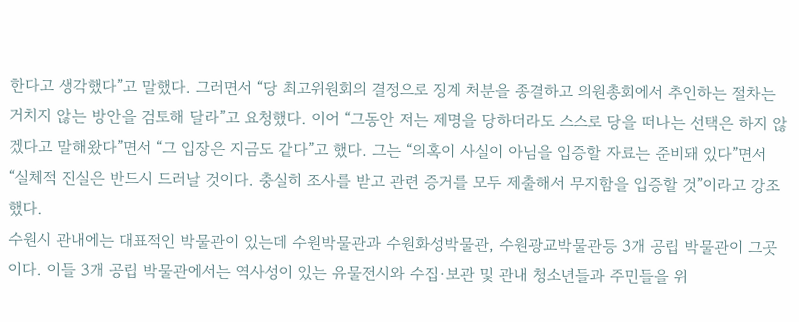한다고 생각했다”고 말했다. 그러면서 “당 최고위원회의 결정으로 징계 처분을 종결하고 의원총회에서 추인하는 절차는 거치지 않는 방안을 검토해 달라”고 요청했다. 이어 “그동안 저는 제명을 당하더라도 스스로 당을 떠나는 선택은 하지 않겠다고 말해왔다”면서 “그 입장은 지금도 같다”고 했다. 그는 “의혹이 사실이 아님을 입증할 자료는 준비돼 있다”면서 “실체적 진실은 반드시 드러날 것이다. 충실히 조사를 받고 관련 증거를 모두 제출해서 무지함을 입증할 것”이라고 강조했다.
수원시 관내에는 대표적인 박물관이 있는데 수원박물관과 수원화성박물관, 수원광교박물관등 3개 공립 박물관이 그곳이다. 이들 3개 공립 박물관에서는 역사성이 있는 유물전시와 수집·보관 및 관내 청소년들과 주민들을 위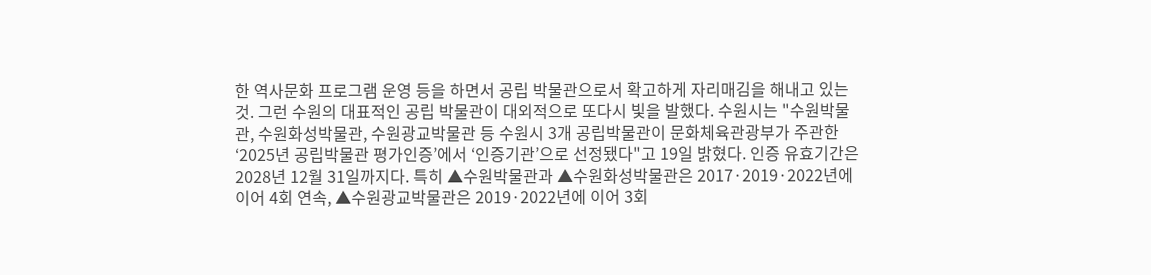한 역사문화 프로그램 운영 등을 하면서 공립 박물관으로서 확고하게 자리매김을 해내고 있는 것. 그런 수원의 대표적인 공립 박물관이 대외적으로 또다시 빛을 발했다. 수원시는 "수원박물관, 수원화성박물관, 수원광교박물관 등 수원시 3개 공립박물관이 문화체육관광부가 주관한 ‘2025년 공립박물관 평가인증’에서 ‘인증기관’으로 선정됐다"고 19일 밝혔다. 인증 유효기간은 2028년 12월 31일까지다. 특히 ▲수원박물관과 ▲수원화성박물관은 2017·2019·2022년에 이어 4회 연속, ▲수원광교박물관은 2019·2022년에 이어 3회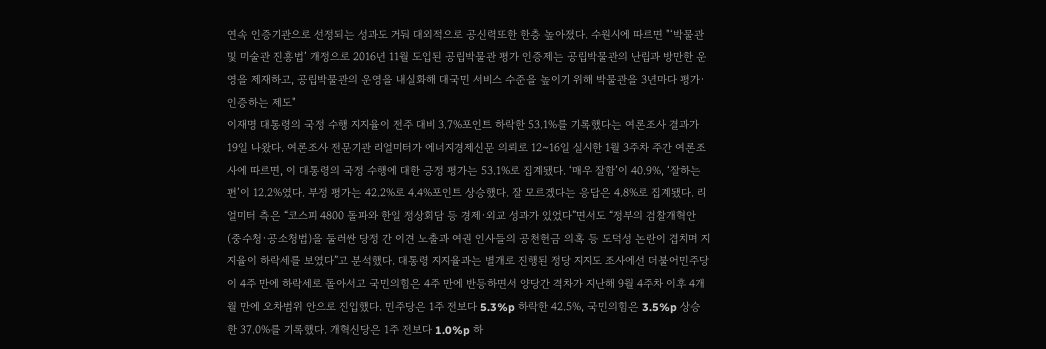연속 인증기관으로 선정되는 성과도 거둬 대외적으로 공신력또한 한층 높아졌다. 수원시에 따르면 "‘박물관 및 미술관 진흥법’ 개정으로 2016년 11월 도입된 공립박물관 평가 인증제는 공립박물관의 난립과 방만한 운영을 제재하고, 공립박물관의 운영을 내실화해 대국민 서비스 수준을 높이기 위해 박물관을 3년마다 평가·인증하는 제도"
이재명 대통령의 국정 수행 지지율이 전주 대비 3.7%포인트 하락한 53.1%를 기록했다는 여론조사 결과가 19일 나왔다. 여론조사 전문기관 리얼미터가 에너지경제신문 의뢰로 12~16일 실시한 1월 3주차 주간 여론조사에 따르면, 이 대통령의 국정 수행에 대한 긍정 평가는 53.1%로 집계됐다. ‘매우 잘함’이 40.9%, ‘잘하는 편’이 12.2%였다. 부정 평가는 42.2%로 4.4%포인트 상승했다. 잘 모르겠다는 응답은 4.8%로 집계됐다. 리얼미터 측은 “코스피 4800 돌파와 한일 정상회담 등 경제·외교 성과가 있었다”면서도 “정부의 검찰개혁안(중수청·공소청법)을 둘러싼 당정 간 이견 노출과 여권 인사들의 공천헌금 의혹 등 도덕성 논란이 겹치며 지지율이 하락세를 보였다”고 분석했다. 대통령 지지율과는 별개로 진행된 정당 지지도 조사에선 더불어민주당이 4주 만에 하락세로 돌아서고 국민의힘은 4주 만에 반등하면서 양당간 격차가 지난해 9월 4주차 이후 4개월 만에 오차범위 안으로 진입했다. 민주당은 1주 전보다 5.3%p 하락한 42.5%, 국민의힘은 3.5%p 상승한 37.0%를 기록했다. 개혁신당은 1주 전보다 1.0%p 하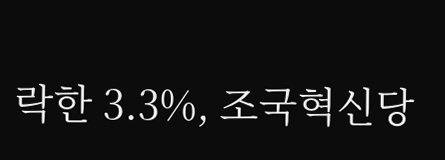락한 3.3%, 조국혁신당